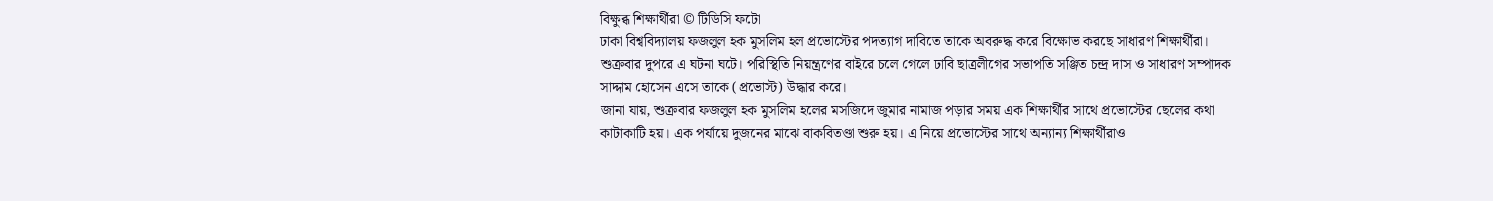বিক্ষুব্ধ শিক্ষার্থীরা © টিডিসি ফটো
ঢাকা বিশ্ববিদ্যালয় ফজলুল হক মুসলিম হল প্রভোস্টের পদত্যাগ দাবিতে তাকে অবরুদ্ধ করে বিক্ষোভ করছে সাধারণ শিক্ষার্থীরা। শুক্রবার দুপরে এ ঘটনা ঘটে। পরিস্থিতি নিয়ন্ত্রণের বাইরে চলে গেলে ঢাবি ছাত্রলীগের সভাপতি সঞ্জিত চন্দ্র দাস ও সাধারণ সম্পাদক সাদ্দাম হোসেন এসে তাকে (প্রভোস্ট) উদ্ধার করে।
জানা যায়, শুক্রবার ফজলুল হক মুসলিম হলের মসজিদে জুমার নামাজ পড়ার সময় এক শিক্ষার্থীর সাথে প্রভোস্টের ছেলের কথা কাটাকাটি হয়। এক পর্যায়ে দুজনের মাঝে বাকবিতণ্ডা শুরু হয়। এ নিয়ে প্রভোস্টের সাথে অন্যান্য শিক্ষার্থীরাও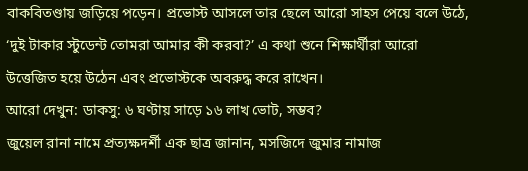বাকবিতণ্ডায় জড়িয়ে পড়েন। প্রভোস্ট আসলে তার ছেলে আরো সাহস পেয়ে বলে উঠে, ‘দুই টাকার স্টুডেন্ট তোমরা আমার কী করবা?’ এ কথা শুনে শিক্ষার্থীরা আরো উত্তেজিত হয়ে উঠেন এবং প্রভোস্টকে অবরুদ্ধ করে রাখেন।
আরো দেখুন: ডাকসু: ৬ ঘণ্টায় সাড়ে ১৬ লাখ ভোট, সম্ভব?
জুয়েল রানা নামে প্রত্যক্ষদর্শী এক ছাত্র জানান, মসজিদে জুমার নামাজ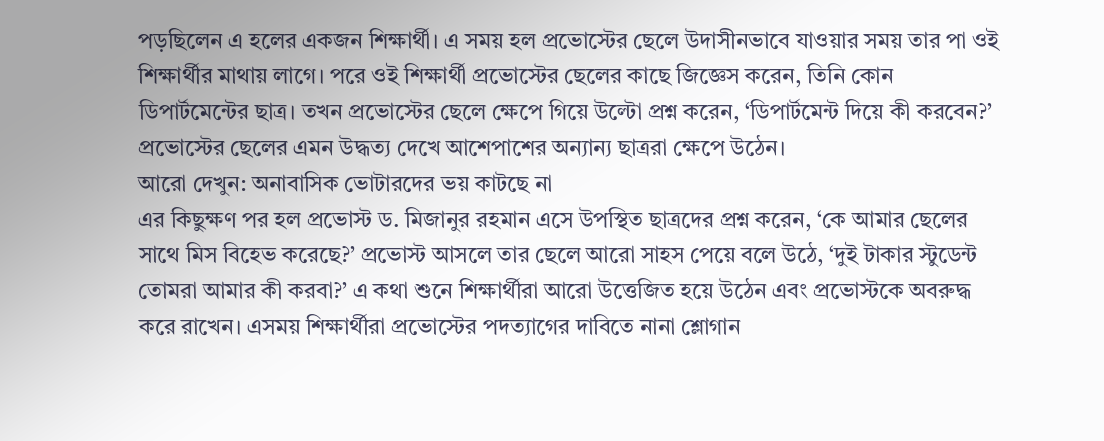পড়ছিলেন এ হলের একজন শিক্ষার্থী। এ সময় হল প্রভোস্টের ছেলে উদাসীনভাবে যাওয়ার সময় তার পা ওই শিক্ষার্থীর মাথায় লাগে। পরে ওই শিক্ষার্থী প্রভোস্টের ছেলের কাছে জিজ্ঞেস করেন, তিনি কোন ডিপার্টমেন্টের ছাত্র। তখন প্রভোস্টের ছেলে ক্ষেপে গিয়ে উল্টো প্রশ্ন করেন, ‘ডিপার্টমেন্ট দিয়ে কী করবেন?’ প্রভোস্টের ছেলের এমন উদ্ধত্য দেখে আশেপাশের অন্যান্য ছাত্ররা ক্ষেপে উঠেন।
আরো দেখুন: অনাবাসিক ভোটারদের ভয় কাটছে না
এর কিছুক্ষণ পর হল প্রভোস্ট ড. মিজানুর রহমান এসে উপস্থিত ছাত্রদের প্রশ্ন করেন, ‘কে আমার ছেলের সাথে মিস বিহেভ করেছে?’ প্রভোস্ট আসলে তার ছেলে আরো সাহস পেয়ে বলে উঠে, ‘দুই টাকার স্টুডেন্ট তোমরা আমার কী করবা?’ এ কথা শুনে শিক্ষার্থীরা আরো উত্তেজিত হয়ে উঠেন এবং প্রভোস্টকে অবরুদ্ধ করে রাখেন। এসময় শিক্ষার্থীরা প্রভোস্টের পদত্যাগের দাবিতে নানা শ্লোগান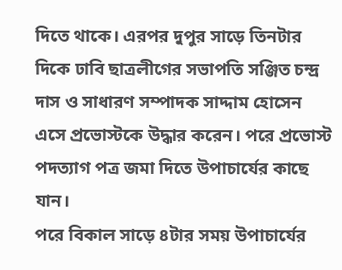দিতে থাকে। এরপর দুপুর সাড়ে তিনটার দিকে ঢাবি ছাত্রলীগের সভাপতি সঞ্জিত চন্দ্র দাস ও সাধারণ সম্পাদক সাদ্দাম হোসেন এসে প্রভোস্টকে উদ্ধার করেন। পরে প্রভোস্ট পদত্যাগ পত্র জমা দিতে উপাচার্যের কাছে যান।
পরে বিকাল সাড়ে ৪টার সময় উপাচার্যের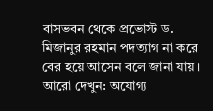বাসভবন থেকে প্রভোস্ট ড. মিজানুর রহমান পদত্যাগ না করে বের হয়ে আসেন বলে জানা যায়।
আরো দেখুন: অযোগ্য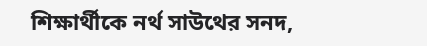শিক্ষার্থীকে নর্থ সাউথের সনদ,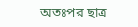অতঃপর ছাত্র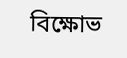বিক্ষোভ